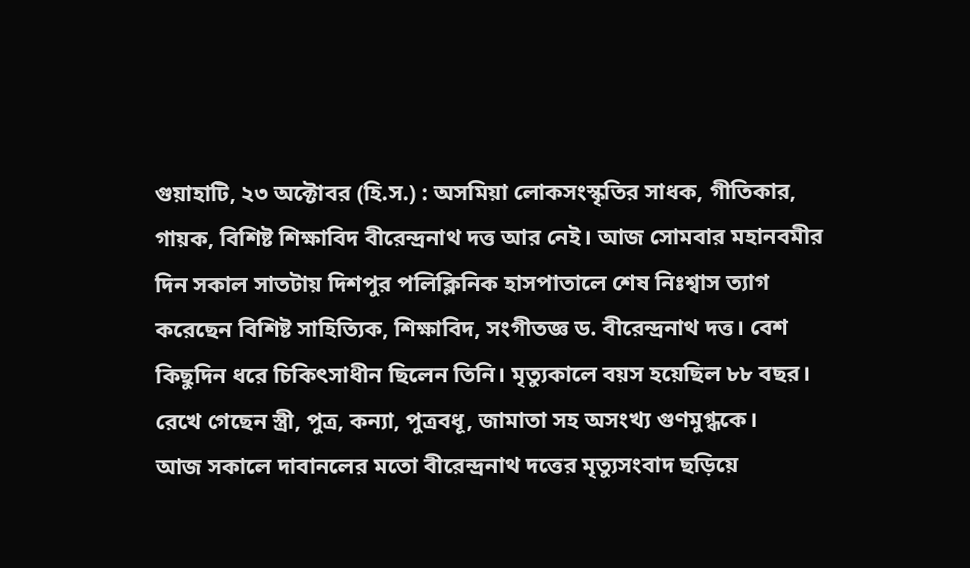গুয়াহাটি, ২৩ অক্টোবর (হি.স.) : অসমিয়া লোকসংস্কৃতির সাধক, গীতিকার, গায়ক, বিশিষ্ট শিক্ষাবিদ বীরেন্দ্ৰনাথ দত্ত আর নেই। আজ সোমবার মহানবমীর দিন সকাল সাতটায় দিশপুর পলিক্লিনিক হাসপাতালে শেষ নিঃশ্বাস ত্যাগ করেছেন বিশিষ্ট সাহিত্যিক, শিক্ষাবিদ, সংগীতজ্ঞ ড. বীরেন্দ্ৰনাথ দত্ত। বেশ কিছুদিন ধরে চিকিৎসাধীন ছিলেন তিনি। মৃত্যুকালে বয়স হয়েছিল ৮৮ বছর। রেখে গেছেন স্ত্রী, পুত্র, কন্যা, পুত্রবধূ, জামাতা সহ অসংখ্য গুণমুগ্ধকে।
আজ সকালে দাবানলের মতো বীরেন্দ্ৰনাথ দত্তের মৃত্যুসংবাদ ছড়িয়ে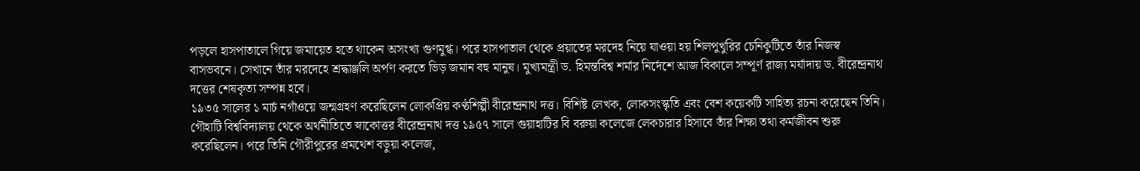পড়লে হাসপাতালে গিয়ে জমায়েত হতে থাকেন অসংখ্য গুণমুগ্ধ। পরে হাসপাতাল থেকে প্রয়াতের মরদেহ নিয়ে যাওয়া হয় শিলপুখুরির চেনিকুটিতে তাঁর নিজস্ব বাসভবনে। সেখানে তাঁর মরদেহে শ্রদ্ধাঞ্জলি অর্পণ করতে ভিড় জমান বহু মানুষ। মুখ্যমন্ত্রী ড. হিমন্তবিশ্ব শর্মার নির্দেশে আজ বিকালে সম্পূর্ণ রাজ্য মর্যাদায় ড. বীরেন্দ্ৰনাথ দত্তের শেষকৃত্য সম্পন্ন হবে।
১৯৩৫ সালের ১ মার্চ নগাঁওয়ে জন্মগ্রহণ করেছিলেন লোকপ্ৰিয় কণ্ঠশিল্পী বীরেন্দ্ৰনাথ দত্ত। বিশিষ্ট লেখক, লোকসংস্কৃতি এবং বেশ কয়েকটি সাহিত্য রচনা করেছেন তিনি। গৌহাটি বিশ্ববিদ্যালয় থেকে অর্থনীতিতে স্নাকোত্তর বীরেন্দ্রনাথ দত্ত ১৯৫৭ সালে গুয়াহাটির বি বরুয়া কলেজে লেকচারার হিসাবে তাঁর শিক্ষা তথা কর্মজীবন শুরু করেছিলেন। পরে তিনি গৌরীপুরের প্রমথেশ বড়ুয়া কলেজ,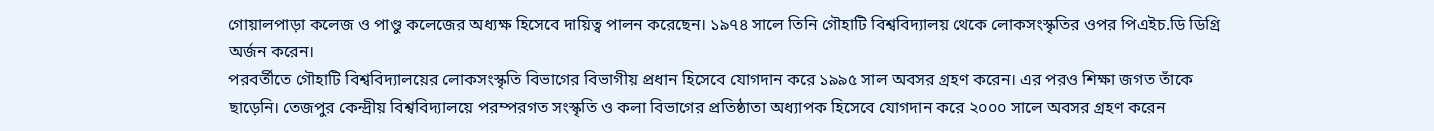গোয়ালপাড়া কলেজ ও পাণ্ডু কলেজের অধ্যক্ষ হিসেবে দায়িত্ব পালন করেছেন। ১৯৭৪ সালে তিনি গৌহাটি বিশ্ববিদ্যালয় থেকে লোকসংস্কৃতির ওপর পিএইচ.ডি ডিগ্রি অর্জন করেন।
পরবর্তীতে গৌহাটি বিশ্ববিদ্যালয়ের লোকসংস্কৃতি বিভাগের বিভাগীয় প্রধান হিসেবে যোগদান করে ১৯৯৫ সাল অবসর গ্ৰহণ করেন। এর পরও শিক্ষা জগত তাঁকে ছাড়েনি। তেজপুর কেন্দ্ৰীয় বিশ্ববিদ্যালয়ে পরম্পরগত সংস্কৃতি ও কলা বিভাগের প্ৰতিষ্ঠাতা অধ্যাপক হিসেবে যোগদান করে ২০০০ সালে অবসর গ্ৰহণ করেন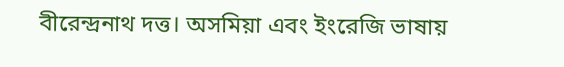বীরেন্দ্রনাথ দত্ত। অসমিয়া এবং ইংরেজি ভাষায়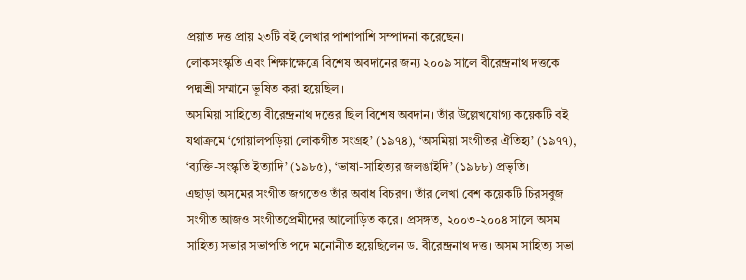প্রয়াত দত্ত প্রায় ২৩টি বই লেখার পাশাপাশি সম্পাদনা করেছেন।
লোকসংস্কৃতি এবং শিক্ষাক্ষেত্রে বিশেষ অবদানের জন্য ২০০৯ সালে বীরেন্দ্রনাথ দত্তকে পদ্মশ্ৰী সম্মানে ভূষিত করা হয়েছিল।
অসমিয়া সাহিত্যে বীরেন্দ্ৰনাথ দত্তের ছিল বিশেষ অবদান। তাঁর উল্লেখযোগ্য কয়েকটি বই যথাক্রমে ‘গোয়ালপড়িয়া লোকগীত সংগ্রহ’ (১৯৭৪), ‘অসমিয়া সংগীতর ঐতিহ্য’ (১৯৭৭), ‘ব্যক্তি-সংস্কৃতি ইত্যাদি’ (১৯৮৫), ‘ভাষা-সাহিত্যর জলঙাইদি’ (১৯৮৮) প্রভৃতি।
এছাড়া অসমের সংগীত জগতেও তাঁর অবাধ বিচরণ। তাঁর লেখা বেশ কয়েকটি চিরসবুজ সংগীত আজও সংগীতপ্ৰেমীদের আলোড়িত করে। প্রসঙ্গত, ২০০৩-২০০৪ সালে অসম সাহিত্য সভার সভাপতি পদে মনোনীত হয়েছিলেন ড. বীরেন্দ্ৰনাথ দত্ত। অসম সাহিত্য সভা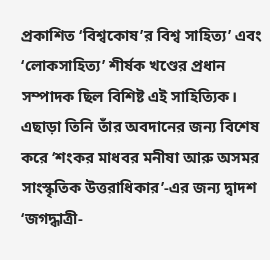প্ৰকাশিত ‘বিশ্বকোষ’র বিশ্ব সাহিত্য’ এবং ‘লোকসাহিত্য’ শীৰ্ষক খণ্ডের প্রধান সম্পাদক ছিল বিশিষ্ট এই সাহিত্যিক।
এছাড়া তিনি তাঁর অবদানের জন্য বিশেষ করে ‘শংকর মাধবর মনীষা আরু অসমর সাংস্কৃতিক উত্তরাধিকার’-এর জন্য দ্বাদশ ‘জগদ্ধাত্রী-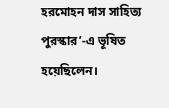হরমোহন দাস সাহিত্য পুরস্কার’-এ ভূষিত হয়েছিলেন।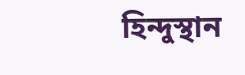হিন্দুস্থান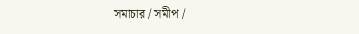সমাচার / সমীপ /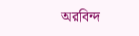অরবিন্দ